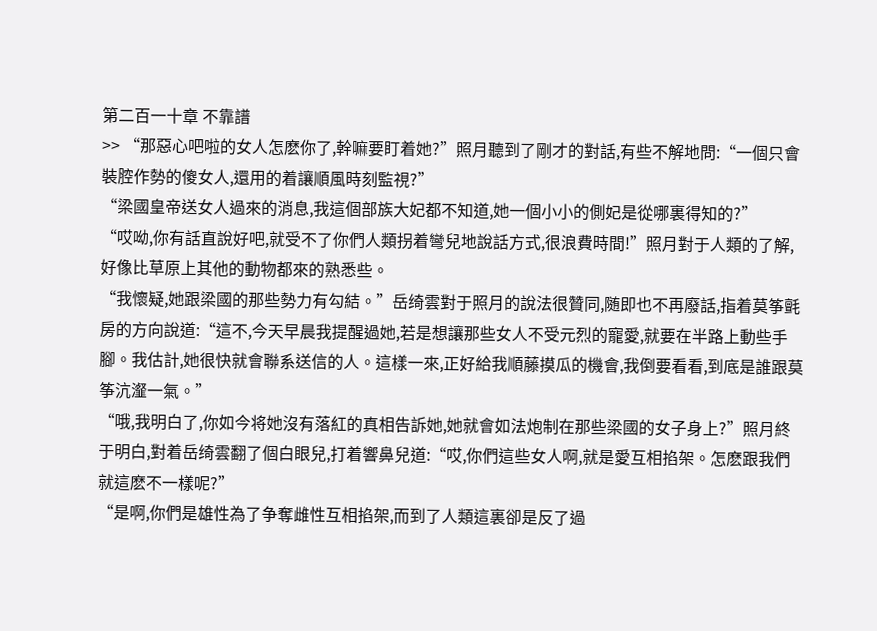第二百一十章 不靠譜
>> “那惡心吧啦的女人怎麽你了,幹嘛要盯着她?”照月聽到了剛才的對話,有些不解地問:“一個只會裝腔作勢的傻女人,還用的着讓順風時刻監視?”
“梁國皇帝送女人過來的消息,我這個部族大妃都不知道,她一個小小的側妃是從哪裏得知的?”
“哎呦,你有話直說好吧,就受不了你們人類拐着彎兒地說話方式,很浪費時間!”照月對于人類的了解,好像比草原上其他的動物都來的熟悉些。
“我懷疑,她跟梁國的那些勢力有勾結。”岳绮雲對于照月的說法很贊同,随即也不再廢話,指着莫筝氈房的方向說道:“這不,今天早晨我提醒過她,若是想讓那些女人不受元烈的寵愛,就要在半路上動些手腳。我估計,她很快就會聯系送信的人。這樣一來,正好給我順藤摸瓜的機會,我倒要看看,到底是誰跟莫筝沆瀣一氣。”
“哦,我明白了,你如今将她沒有落紅的真相告訴她,她就會如法炮制在那些梁國的女子身上?”照月終于明白,對着岳绮雲翻了個白眼兒,打着響鼻兒道:“哎,你們這些女人啊,就是愛互相掐架。怎麽跟我們就這麽不一樣呢?”
“是啊,你們是雄性為了争奪雌性互相掐架,而到了人類這裏卻是反了過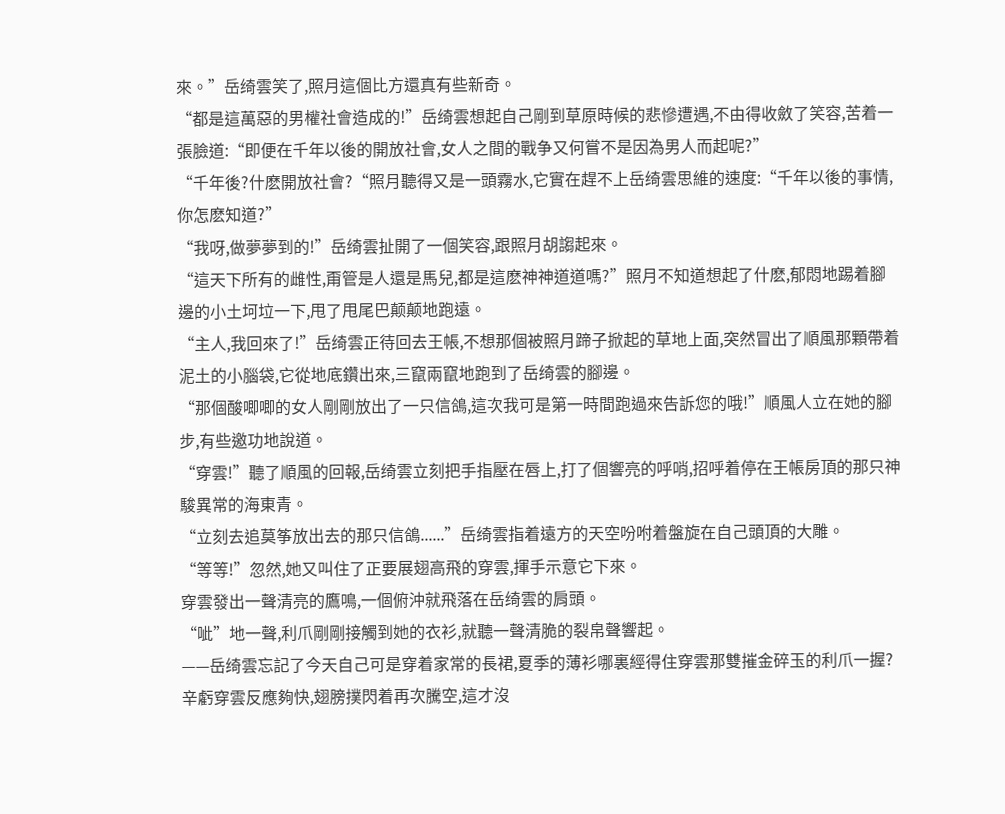來。”岳绮雲笑了,照月這個比方還真有些新奇。
“都是這萬惡的男權社會造成的!”岳绮雲想起自己剛到草原時候的悲慘遭遇,不由得收斂了笑容,苦着一張臉道:“即便在千年以後的開放社會,女人之間的戰争又何嘗不是因為男人而起呢?”
“千年後?什麽開放社會?“照月聽得又是一頭霧水,它實在趕不上岳绮雲思維的速度:“千年以後的事情,你怎麽知道?”
“我呀,做夢夢到的!”岳绮雲扯開了一個笑容,跟照月胡謅起來。
“這天下所有的雌性,甭管是人還是馬兒,都是這麽神神道道嗎?”照月不知道想起了什麽,郁悶地踢着腳邊的小土坷垃一下,甩了甩尾巴颠颠地跑遠。
“主人,我回來了!”岳绮雲正待回去王帳,不想那個被照月蹄子掀起的草地上面,突然冒出了順風那顆帶着泥土的小腦袋,它從地底鑽出來,三竄兩竄地跑到了岳绮雲的腳邊。
“那個酸唧唧的女人剛剛放出了一只信鴿,這次我可是第一時間跑過來告訴您的哦!”順風人立在她的腳步,有些邀功地說道。
“穿雲!”聽了順風的回報,岳绮雲立刻把手指壓在唇上,打了個響亮的呼哨,招呼着停在王帳房頂的那只神駿異常的海東青。
“立刻去追莫筝放出去的那只信鴿......”岳绮雲指着遠方的天空吩咐着盤旋在自己頭頂的大雕。
“等等!”忽然,她又叫住了正要展翅高飛的穿雲,揮手示意它下來。
穿雲發出一聲清亮的鷹鳴,一個俯沖就飛落在岳绮雲的肩頭。
“呲”地一聲,利爪剛剛接觸到她的衣衫,就聽一聲清脆的裂帛聲響起。
——岳绮雲忘記了今天自己可是穿着家常的長裙,夏季的薄衫哪裏經得住穿雲那雙摧金碎玉的利爪一握?
辛虧穿雲反應夠快,翅膀撲閃着再次騰空,這才沒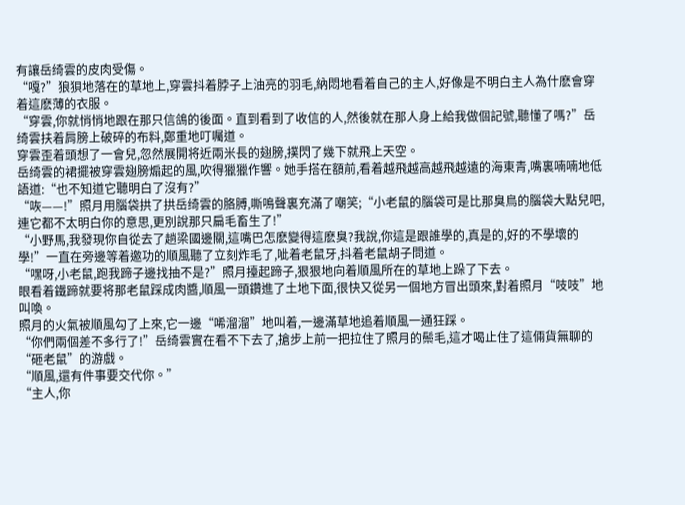有讓岳绮雲的皮肉受傷。
“嘎?”狼狽地落在的草地上,穿雲抖着脖子上油亮的羽毛,納悶地看着自己的主人,好像是不明白主人為什麽會穿着這麽薄的衣服。
“穿雲,你就悄悄地跟在那只信鴿的後面。直到看到了收信的人,然後就在那人身上給我做個記號,聽懂了嗎?”岳绮雲扶着肩膀上破碎的布料,鄭重地叮囑道。
穿雲歪着頭想了一會兒,忽然展開将近兩米長的翅膀,撲閃了幾下就飛上天空。
岳绮雲的裙擺被穿雲翅膀煽起的風,吹得獵獵作響。她手搭在額前,看着越飛越高越飛越遠的海東青,嘴裏喃喃地低語道:“也不知道它聽明白了沒有?”
“咴——!”照月用腦袋拱了拱岳绮雲的胳膊,嘶鳴聲裏充滿了嘲笑;“小老鼠的腦袋可是比那臭鳥的腦袋大點兒吧,連它都不太明白你的意思,更別說那只扁毛畜生了!”
“小野馬,我發現你自從去了趟梁國邊關,這嘴巴怎麽變得這麽臭?我說,你這是跟誰學的,真是的,好的不學壞的學!”一直在旁邊等着邀功的順風聽了立刻炸毛了,呲着老鼠牙,抖着老鼠胡子問道。
“嘿呀,小老鼠,跑我蹄子邊找抽不是?”照月擡起蹄子,狠狠地向着順風所在的草地上跺了下去。
眼看着鐵蹄就要将那老鼠踩成肉醬,順風一頭鑽進了土地下面,很快又從另一個地方冒出頭來,對着照月“吱吱”地叫喚。
照月的火氣被順風勾了上來,它一邊“唏溜溜”地叫着,一邊滿草地追着順風一通狂踩。
“你們兩個差不多行了!”岳绮雲實在看不下去了,搶步上前一把拉住了照月的鬃毛,這才喝止住了這倆貨無聊的“砸老鼠”的游戲。
“順風,還有件事要交代你。”
“主人,你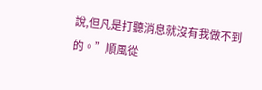說,但凡是打聽消息就沒有我做不到的。”順風從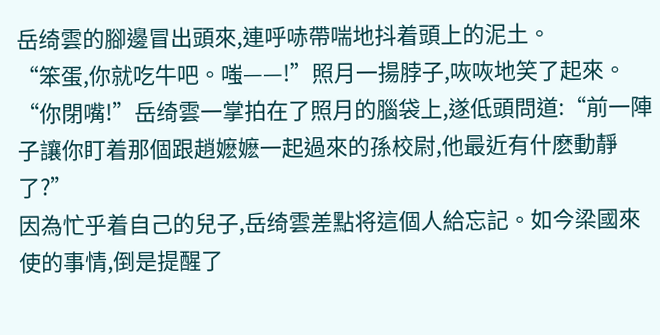岳绮雲的腳邊冒出頭來,連呼哧帶喘地抖着頭上的泥土。
“笨蛋,你就吃牛吧。嗤——!”照月一揚脖子,咴咴地笑了起來。
“你閉嘴!”岳绮雲一掌拍在了照月的腦袋上,遂低頭問道:“前一陣子讓你盯着那個跟趙嬷嬷一起過來的孫校尉,他最近有什麽動靜了?”
因為忙乎着自己的兒子,岳绮雲差點将這個人給忘記。如今梁國來使的事情,倒是提醒了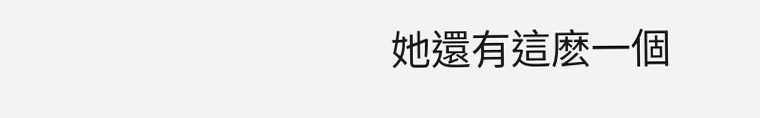她還有這麽一個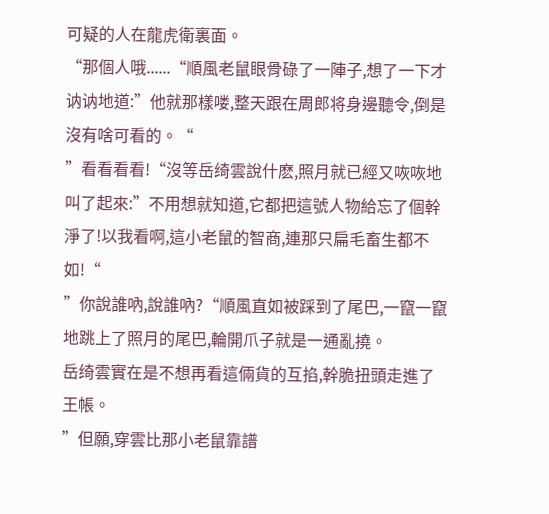可疑的人在龍虎衛裏面。
“那個人哦......“順風老鼠眼骨碌了一陣子,想了一下才讷讷地道:”他就那樣喽,整天跟在周郎将身邊聽令,倒是沒有啥可看的。“
”看看看看!“沒等岳绮雲說什麽,照月就已經又咴咴地叫了起來:”不用想就知道,它都把這號人物給忘了個幹淨了!以我看啊,這小老鼠的智商,連那只扁毛畜生都不如!“
”你說誰吶,說誰吶?“順風直如被踩到了尾巴,一竄一竄地跳上了照月的尾巴,輪開爪子就是一通亂撓。
岳绮雲實在是不想再看這倆貨的互掐,幹脆扭頭走進了王帳。
”但願,穿雲比那小老鼠靠譜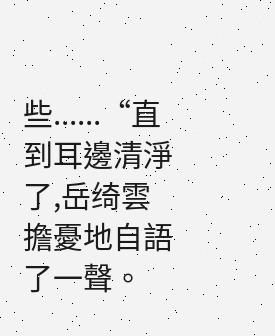些......“直到耳邊清淨了,岳绮雲擔憂地自語了一聲。